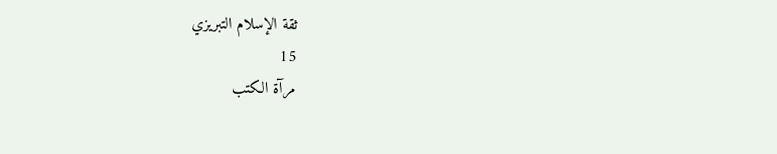ثقة الإسلام التبريزي
15
مرآة الكتب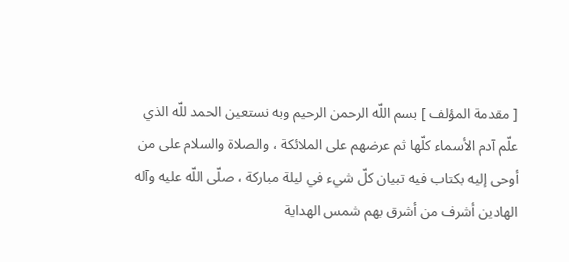[ مقدمة المؤلف ] بسم اللّه الرحمن الرحيم وبه نستعين الحمد للّه الذي علّم آدم الأسماء كلّها ثم عرضهم على الملائكة ، والصلاة والسلام على من أوحى إليه بكتاب فيه تبيان كلّ شيء في ليلة مباركة ، صلّى اللّه عليه وآله الهادين أشرف من أشرق بهم شمس الهداية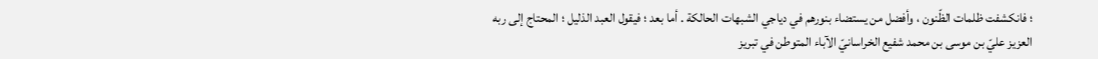؛ فانكشفت ظلمات الظّنون ، وأفضل من يستضاء بنورهم في دياجي الشبهات الحالكة . أما بعد ؛ فيقول العبد الذليل ؛ المحتاج إلى ربه العزيز عليّ بن موسى بن محمد شفيع الخراسانيّ الآباء المتوطن في تبريز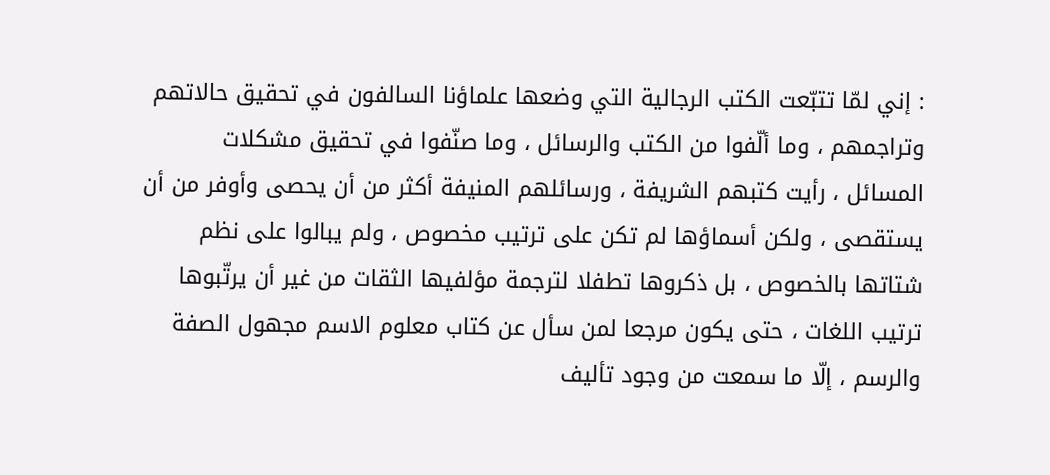: إني لمّا تتبّعت الكتب الرجالية التي وضعها علماؤنا السالفون في تحقيق حالاتهم وتراجمهم ، وما ألّفوا من الكتب والرسائل ، وما صنّفوا في تحقيق مشكلات المسائل ، رأيت كتبهم الشريفة ، ورسائلهم المنيفة أكثر من أن يحصى وأوفر من أن يستقصى ، ولكن أسماؤها لم تكن على ترتيب مخصوص ، ولم يبالوا على نظم شتاتها بالخصوص ، بل ذكروها تطفلا لترجمة مؤلفيها الثقات من غير أن يرتّبوها ترتيب اللغات ، حتى يكون مرجعا لمن سأل عن كتاب معلوم الاسم مجهول الصفة والرسم ، إلّا ما سمعت من وجود تأليف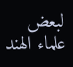لبعض علماء الهند